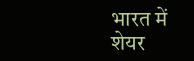भारत में शेयर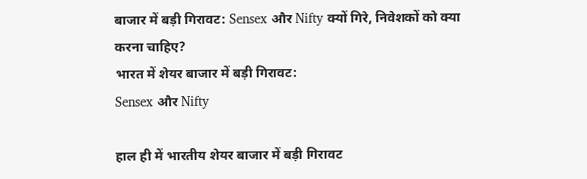बाजार में बड़ी गिरावट: Sensex और Nifty क्यों गिरे, निवेशकों को क्या करना चाहिए?
भारत में शेयर बाजार में बड़ी गिरावट:
Sensex और Nifty

हाल ही में भारतीय शेयर बाजार में बड़ी गिरावट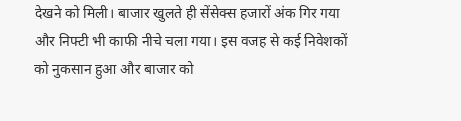देखने को मिली। बाजार खुलते ही सेंसेक्स हजारों अंक गिर गया और निफ्टी भी काफी नीचे चला गया। इस वजह से कई निवेशकों को नुकसान हुआ और बाजार को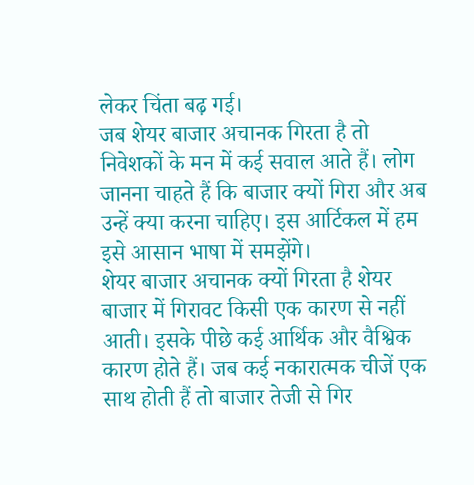लेकर चिंता बढ़ गई।
जब शेयर बाजार अचानक गिरता है तो निवेशकों के मन में कई सवाल आते हैं। लोग जानना चाहते हैं कि बाजार क्यों गिरा और अब उन्हें क्या करना चाहिए। इस आर्टिकल में हम इसे आसान भाषा में समझेंगे।
शेयर बाजार अचानक क्यों गिरता है शेयर बाजार में गिरावट किसी एक कारण से नहीं आती। इसके पीछे कई आर्थिक और वैश्विक कारण होते हैं। जब कई नकारात्मक चीजें एक साथ होती हैं तो बाजार तेजी से गिर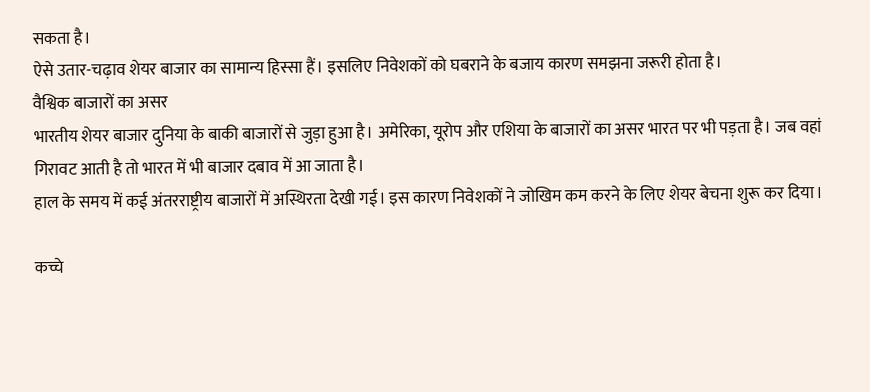सकता है।
ऐसे उतार-चढ़ाव शेयर बाजार का सामान्य हिस्सा हैं। इसलिए निवेशकों को घबराने के बजाय कारण समझना जरूरी होता है।
वैश्विक बाजारों का असर
भारतीय शेयर बाजार दुनिया के बाकी बाजारों से जुड़ा हुआ है। अमेरिका, यूरोप और एशिया के बाजारों का असर भारत पर भी पड़ता है। जब वहां गिरावट आती है तो भारत में भी बाजार दबाव में आ जाता है।
हाल के समय में कई अंतरराष्ट्रीय बाजारों में अस्थिरता देखी गई। इस कारण निवेशकों ने जोखिम कम करने के लिए शेयर बेचना शुरू कर दिया।

कच्चे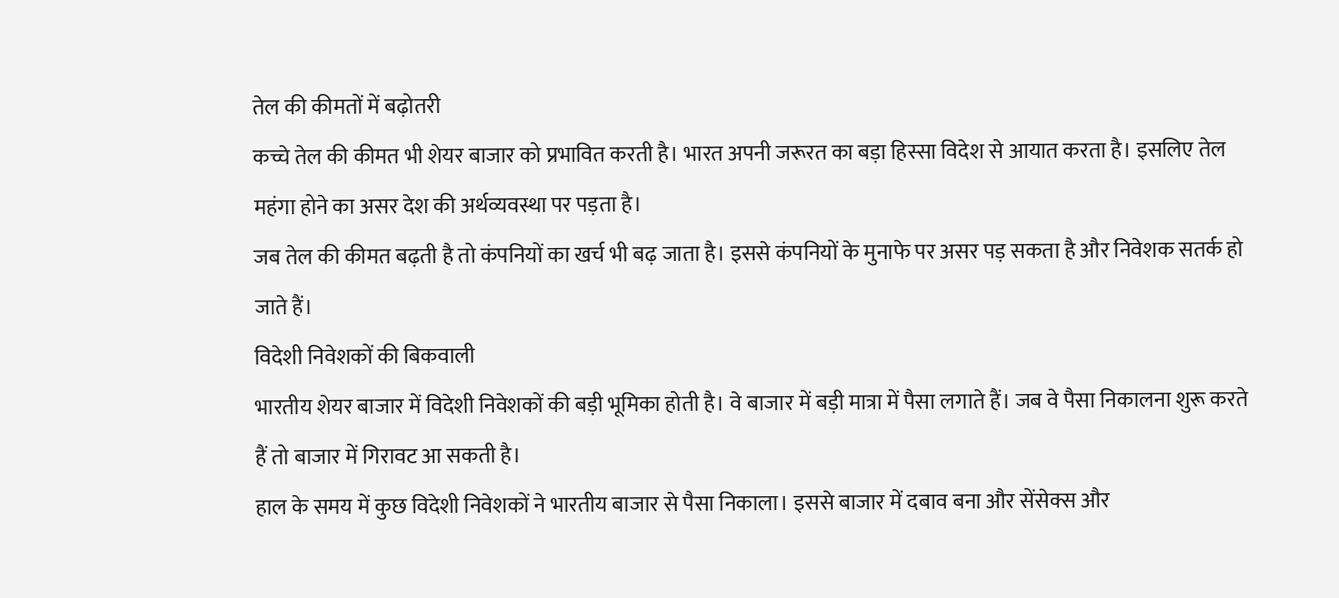तेल की कीमतों में बढ़ोतरी
कच्चे तेल की कीमत भी शेयर बाजार को प्रभावित करती है। भारत अपनी जरूरत का बड़ा हिस्सा विदेश से आयात करता है। इसलिए तेल महंगा होने का असर देश की अर्थव्यवस्था पर पड़ता है।
जब तेल की कीमत बढ़ती है तो कंपनियों का खर्च भी बढ़ जाता है। इससे कंपनियों के मुनाफे पर असर पड़ सकता है और निवेशक सतर्क हो जाते हैं।
विदेशी निवेशकों की बिकवाली
भारतीय शेयर बाजार में विदेशी निवेशकों की बड़ी भूमिका होती है। वे बाजार में बड़ी मात्रा में पैसा लगाते हैं। जब वे पैसा निकालना शुरू करते हैं तो बाजार में गिरावट आ सकती है।
हाल के समय में कुछ विदेशी निवेशकों ने भारतीय बाजार से पैसा निकाला। इससे बाजार में दबाव बना और सेंसेक्स और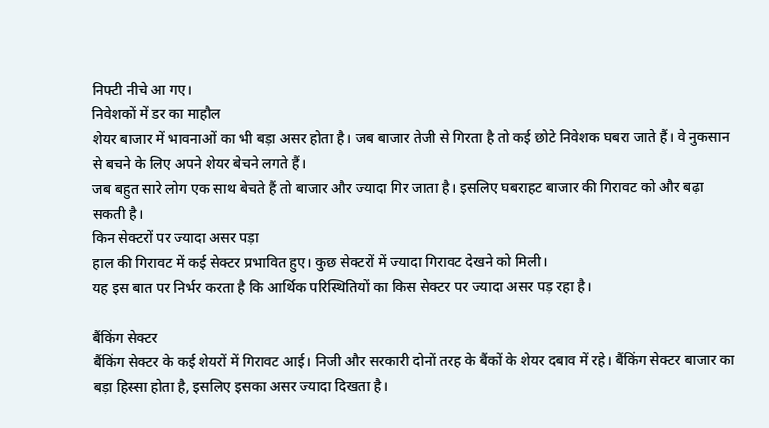निफ्टी नीचे आ गए।
निवेशकों में डर का माहौल
शेयर बाजार में भावनाओं का भी बड़ा असर होता है। जब बाजार तेजी से गिरता है तो कई छोटे निवेशक घबरा जाते हैं। वे नुकसान से बचने के लिए अपने शेयर बेचने लगते हैं।
जब बहुत सारे लोग एक साथ बेचते हैं तो बाजार और ज्यादा गिर जाता है। इसलिए घबराहट बाजार की गिरावट को और बढ़ा सकती है।
किन सेक्टरों पर ज्यादा असर पड़ा
हाल की गिरावट में कई सेक्टर प्रभावित हुए। कुछ सेक्टरों में ज्यादा गिरावट देखने को मिली।
यह इस बात पर निर्भर करता है कि आर्थिक परिस्थितियों का किस सेक्टर पर ज्यादा असर पड़ रहा है।

बैंकिंग सेक्टर
बैंकिंग सेक्टर के कई शेयरों में गिरावट आई। निजी और सरकारी दोनों तरह के बैंकों के शेयर दबाव में रहे। बैंकिंग सेक्टर बाजार का बड़ा हिस्सा होता है, इसलिए इसका असर ज्यादा दिखता है।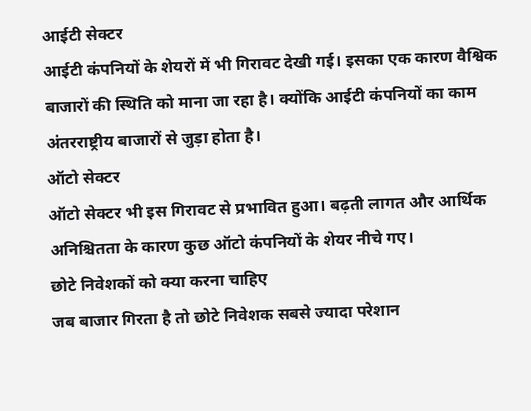आईटी सेक्टर
आईटी कंपनियों के शेयरों में भी गिरावट देखी गई। इसका एक कारण वैश्विक बाजारों की स्थिति को माना जा रहा है। क्योंकि आईटी कंपनियों का काम अंतरराष्ट्रीय बाजारों से जुड़ा होता है।
ऑटो सेक्टर
ऑटो सेक्टर भी इस गिरावट से प्रभावित हुआ। बढ़ती लागत और आर्थिक अनिश्चितता के कारण कुछ ऑटो कंपनियों के शेयर नीचे गए।
छोटे निवेशकों को क्या करना चाहिए
जब बाजार गिरता है तो छोटे निवेशक सबसे ज्यादा परेशान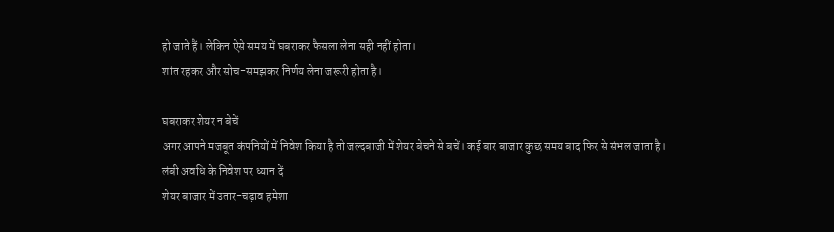हो जाते हैं। लेकिन ऐसे समय में घबराकर फैसला लेना सही नहीं होता।
शांत रहकर और सोच-समझकर निर्णय लेना जरूरी होता है।

घबराकर शेयर न बेचें
अगर आपने मजबूत कंपनियों में निवेश किया है तो जल्दबाजी में शेयर बेचने से बचें। कई बार बाजार कुछ समय बाद फिर से संभल जाता है।
लंबी अवधि के निवेश पर ध्यान दें
शेयर बाजार में उतार-चढ़ाव हमेशा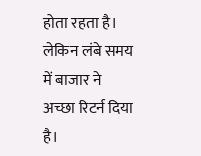होता रहता है। लेकिन लंबे समय में बाजार ने अच्छा रिटर्न दिया है।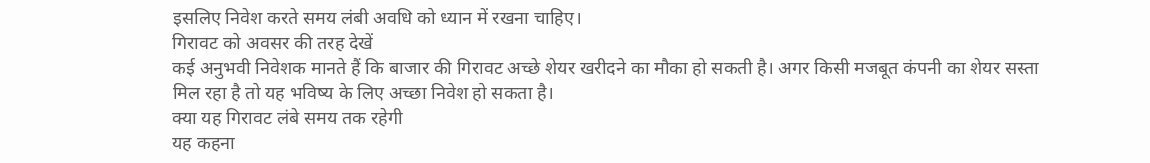इसलिए निवेश करते समय लंबी अवधि को ध्यान में रखना चाहिए।
गिरावट को अवसर की तरह देखें
कई अनुभवी निवेशक मानते हैं कि बाजार की गिरावट अच्छे शेयर खरीदने का मौका हो सकती है। अगर किसी मजबूत कंपनी का शेयर सस्ता मिल रहा है तो यह भविष्य के लिए अच्छा निवेश हो सकता है।
क्या यह गिरावट लंबे समय तक रहेगी
यह कहना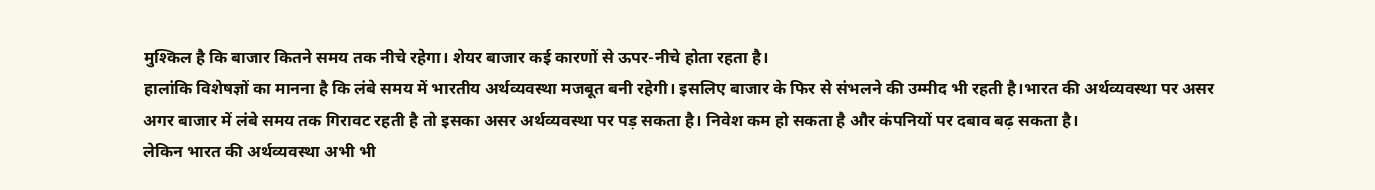मुश्किल है कि बाजार कितने समय तक नीचे रहेगा। शेयर बाजार कई कारणों से ऊपर-नीचे होता रहता है।
हालांकि विशेषज्ञों का मानना है कि लंबे समय में भारतीय अर्थव्यवस्था मजबूत बनी रहेगी। इसलिए बाजार के फिर से संभलने की उम्मीद भी रहती है।भारत की अर्थव्यवस्था पर असर
अगर बाजार में लंबे समय तक गिरावट रहती है तो इसका असर अर्थव्यवस्था पर पड़ सकता है। निवेश कम हो सकता है और कंपनियों पर दबाव बढ़ सकता है।
लेकिन भारत की अर्थव्यवस्था अभी भी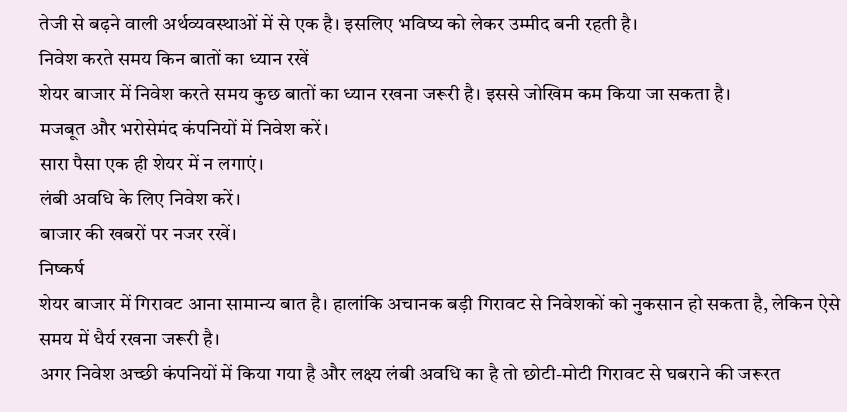तेजी से बढ़ने वाली अर्थव्यवस्थाओं में से एक है। इसलिए भविष्य को लेकर उम्मीद बनी रहती है।
निवेश करते समय किन बातों का ध्यान रखें
शेयर बाजार में निवेश करते समय कुछ बातों का ध्यान रखना जरूरी है। इससे जोखिम कम किया जा सकता है।
मजबूत और भरोसेमंद कंपनियों में निवेश करें।
सारा पैसा एक ही शेयर में न लगाएं।
लंबी अवधि के लिए निवेश करें।
बाजार की खबरों पर नजर रखें।
निष्कर्ष
शेयर बाजार में गिरावट आना सामान्य बात है। हालांकि अचानक बड़ी गिरावट से निवेशकों को नुकसान हो सकता है, लेकिन ऐसे समय में धैर्य रखना जरूरी है।
अगर निवेश अच्छी कंपनियों में किया गया है और लक्ष्य लंबी अवधि का है तो छोटी-मोटी गिरावट से घबराने की जरूरत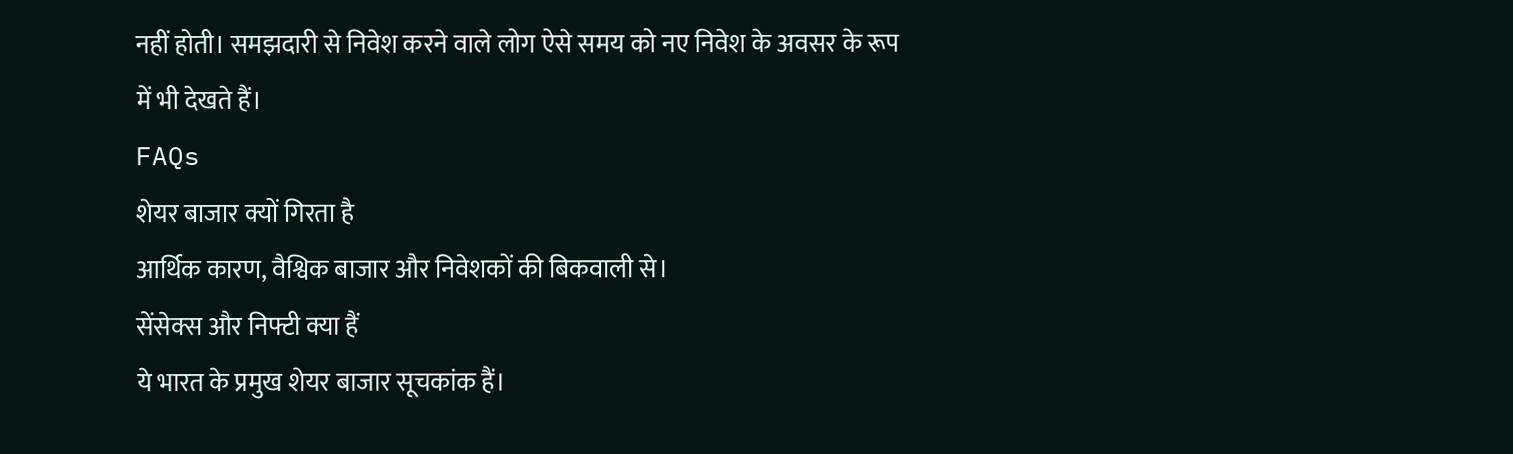नहीं होती। समझदारी से निवेश करने वाले लोग ऐसे समय को नए निवेश के अवसर के रूप में भी देखते हैं।
FAQs
शेयर बाजार क्यों गिरता है
आर्थिक कारण, वैश्विक बाजार और निवेशकों की बिकवाली से।
सेंसेक्स और निफ्टी क्या हैं
ये भारत के प्रमुख शेयर बाजार सूचकांक हैं।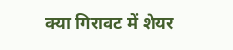क्या गिरावट में शेयर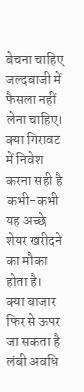बेचना चाहिए
जल्दबाजी में फैसला नहीं लेना चाहिए।
क्या गिरावट में निवेश करना सही है
कभी-कभी यह अच्छे शेयर खरीदने का मौका होता है।
क्या बाजार फिर से ऊपर जा सकता है
लंबी अवधि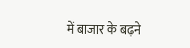में बाजार के बढ़ने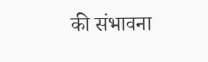की संभावना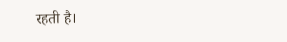रहती है।